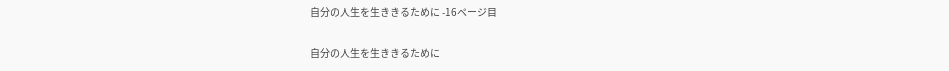自分の人生を生ききるために -16ページ目

自分の人生を生ききるために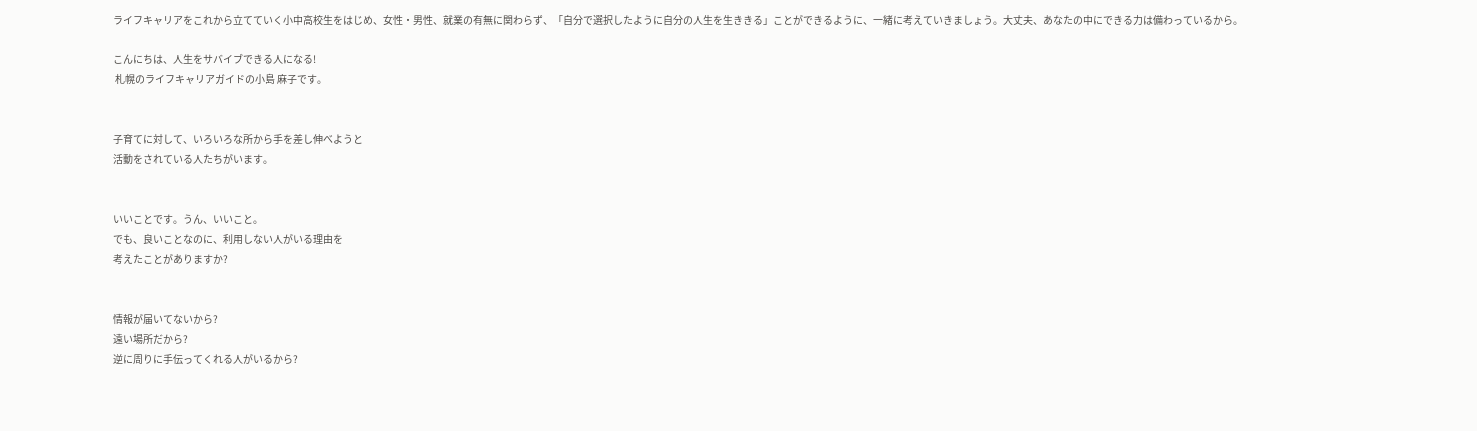ライフキャリアをこれから立てていく小中高校生をはじめ、女性・男性、就業の有無に関わらず、「自分で選択したように自分の人生を生ききる」ことができるように、一緒に考えていきましょう。大丈夫、あなたの中にできる力は備わっているから。

こんにちは、人生をサバイブできる人になる!
 札幌のライフキャリアガイドの小島 麻子です。


子育てに対して、いろいろな所から手を差し伸べようと
活動をされている人たちがいます。


いいことです。うん、いいこと。
でも、良いことなのに、利用しない人がいる理由を
考えたことがありますか?


情報が届いてないから?
遠い場所だから?
逆に周りに手伝ってくれる人がいるから?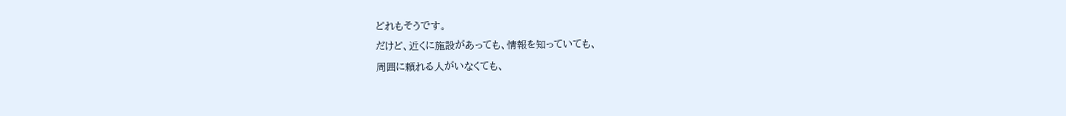どれもそうです。
だけど、近くに施設があっても、情報を知っていても、
周囲に頼れる人がいなくても、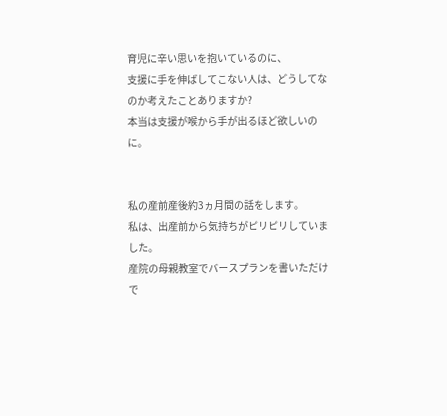育児に辛い思いを抱いているのに、
支援に手を伸ばしてこない人は、どうしてなのか考えたことありますか?
本当は支援が喉から手が出るほど欲しいのに。


私の産前産後約3ヵ月間の話をします。
私は、出産前から気持ちがピリピリしていました。
産院の母親教室でバースプランを書いただけで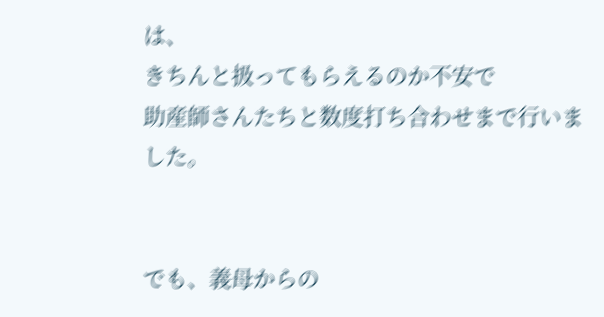は、
きちんと扱ってもらえるのか不安で
助産師さんたちと数度打ち合わせまで行いました。


でも、義母からの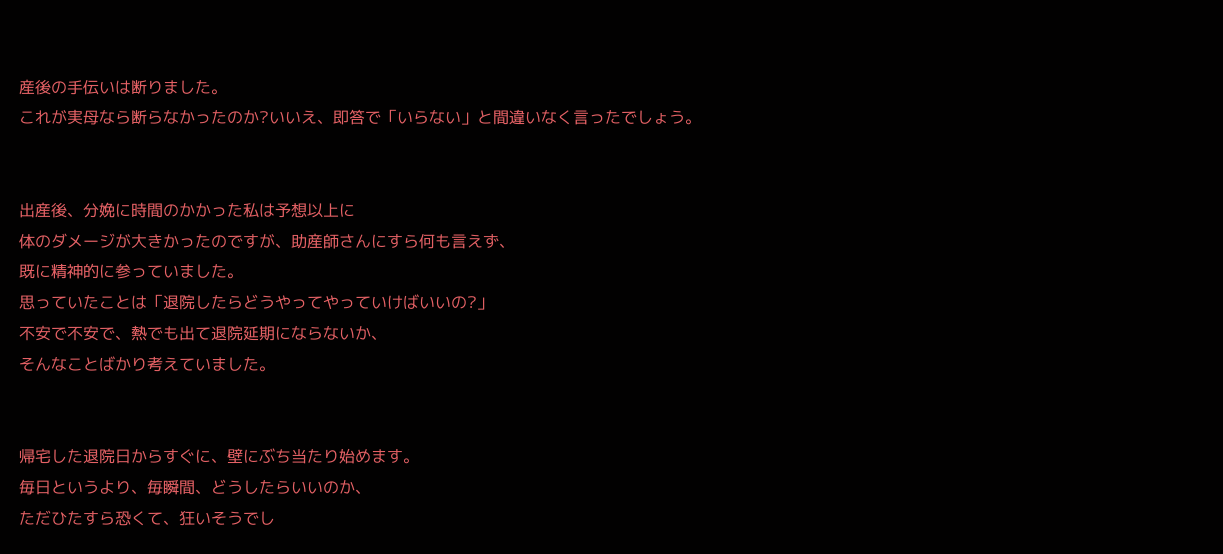産後の手伝いは断りました。
これが実母なら断らなかったのか?いいえ、即答で「いらない」と間違いなく言ったでしょう。


出産後、分娩に時間のかかった私は予想以上に
体のダメージが大きかったのですが、助産師さんにすら何も言えず、
既に精神的に参っていました。
思っていたことは「退院したらどうやってやっていけばいいの?」
不安で不安で、熱でも出て退院延期にならないか、
そんなことばかり考えていました。


帰宅した退院日からすぐに、壁にぶち当たり始めます。
毎日というより、毎瞬間、どうしたらいいのか、
ただひたすら恐くて、狂いそうでし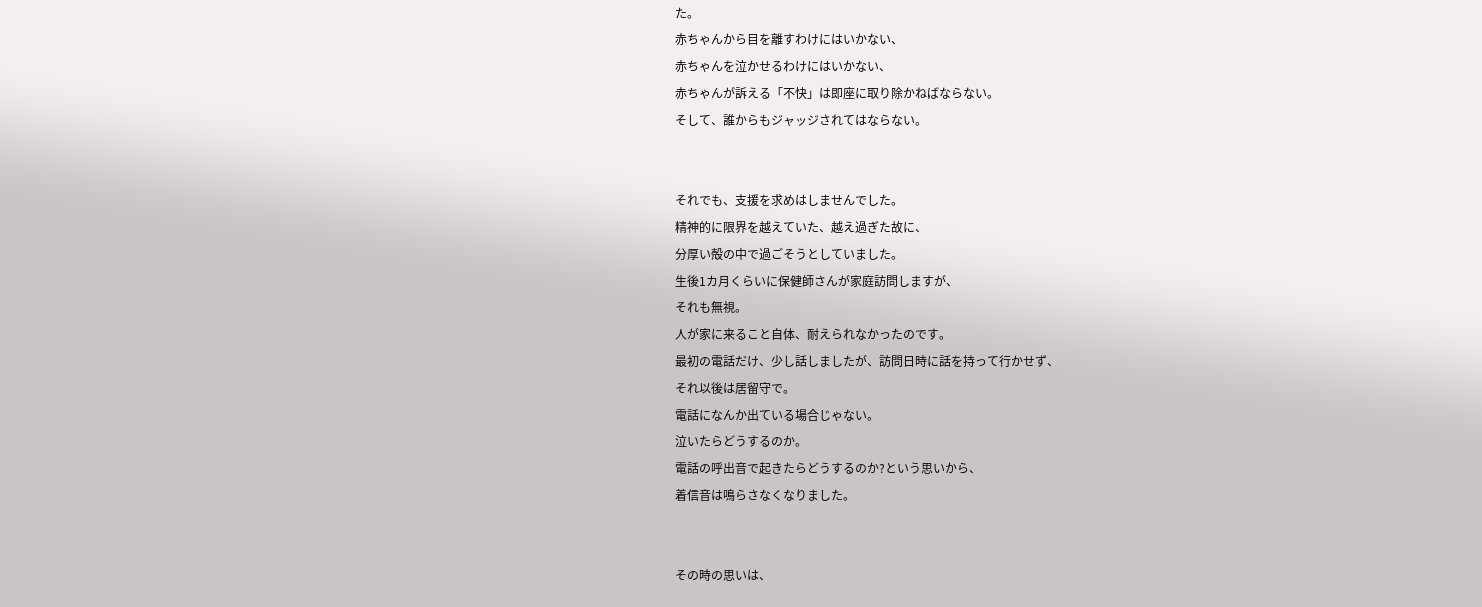た。
赤ちゃんから目を離すわけにはいかない、
赤ちゃんを泣かせるわけにはいかない、
赤ちゃんが訴える「不快」は即座に取り除かねばならない。
そして、誰からもジャッジされてはならない。


それでも、支援を求めはしませんでした。
精神的に限界を越えていた、越え過ぎた故に、
分厚い殻の中で過ごそうとしていました。
生後1カ月くらいに保健師さんが家庭訪問しますが、
それも無視。
人が家に来ること自体、耐えられなかったのです。
最初の電話だけ、少し話しましたが、訪問日時に話を持って行かせず、
それ以後は居留守で。
電話になんか出ている場合じゃない。
泣いたらどうするのか。
電話の呼出音で起きたらどうするのか?という思いから、
着信音は鳴らさなくなりました。


その時の思いは、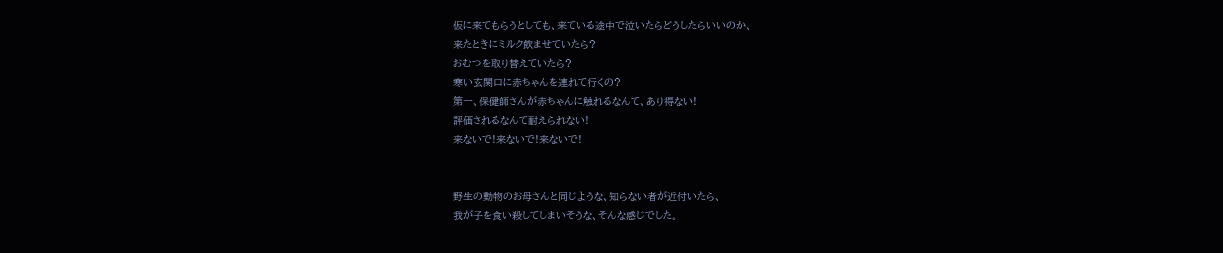仮に来てもらうとしても、来ている途中で泣いたらどうしたらいいのか、
来たときにミルク飲ませていたら?
おむつを取り替えていたら?
寒い玄関口に赤ちゃんを連れて行くの?
第一、保健師さんが赤ちゃんに触れるなんて、あり得ない!
評価されるなんて耐えられない!
来ないで!来ないで!来ないで!


野生の動物のお母さんと同じような、知らない者が近付いたら、
我が子を食い殺してしまいそうな、そんな感じでした。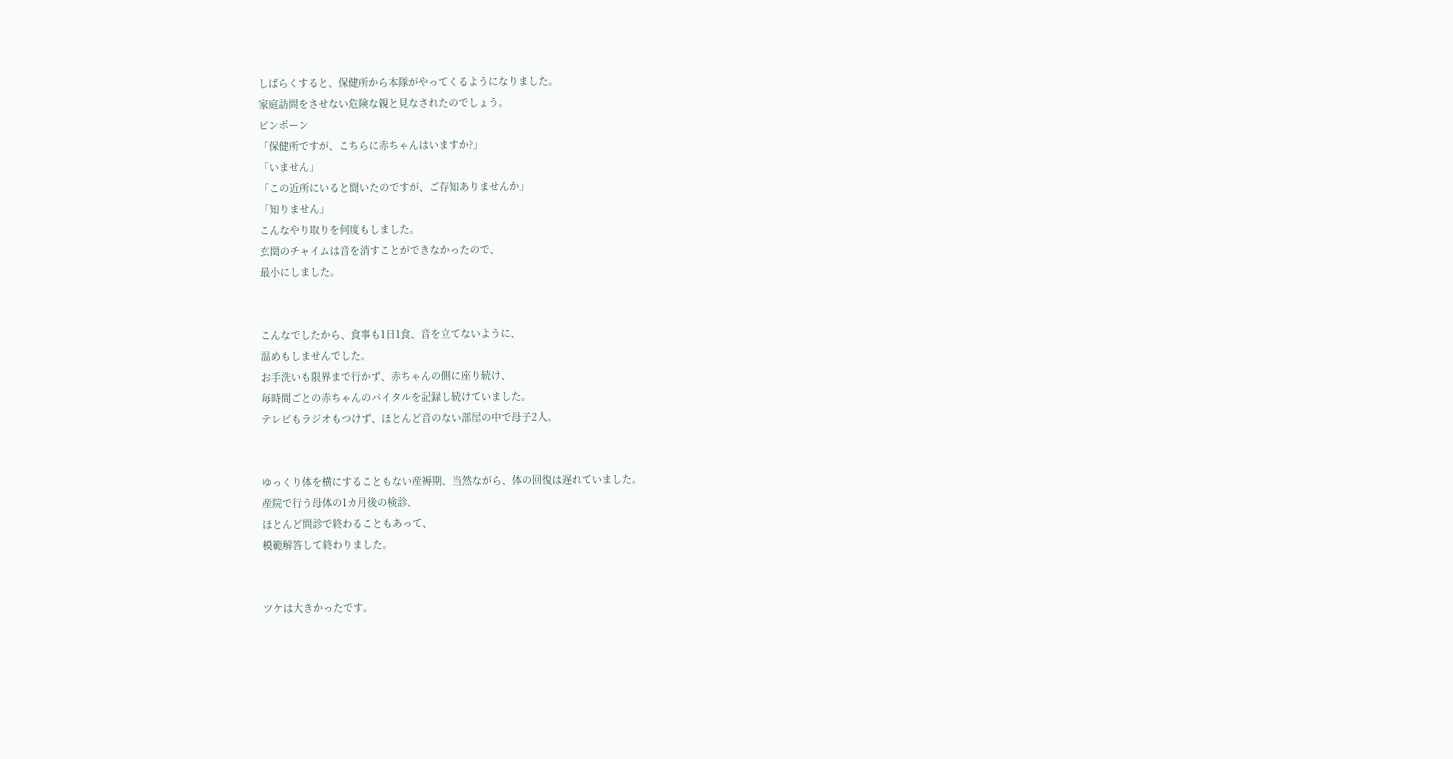しばらくすると、保健所から本隊がやってくるようになりました。
家庭訪問をさせない危険な親と見なされたのでしょう。
ピンポーン
「保健所ですが、こちらに赤ちゃんはいますか?」
「いません」
「この近所にいると聞いたのですが、ご存知ありませんか」
「知りません」
こんなやり取りを何度もしました。
玄関のチャイムは音を消すことができなかったので、
最小にしました。


こんなでしたから、食事も1日1食、音を立てないように、
温めもしませんでした。
お手洗いも限界まで行かず、赤ちゃんの側に座り続け、
毎時間ごとの赤ちゃんのバイタルを記録し続けていました。
テレビもラジオもつけず、ほとんど音のない部屋の中で母子2人。


ゆっくり体を横にすることもない産褥期、当然ながら、体の回復は遅れていました。
産院で行う母体の1カ月後の検診、
ほとんど問診で終わることもあって、
模範解答して終わりました。


ツケは大きかったです。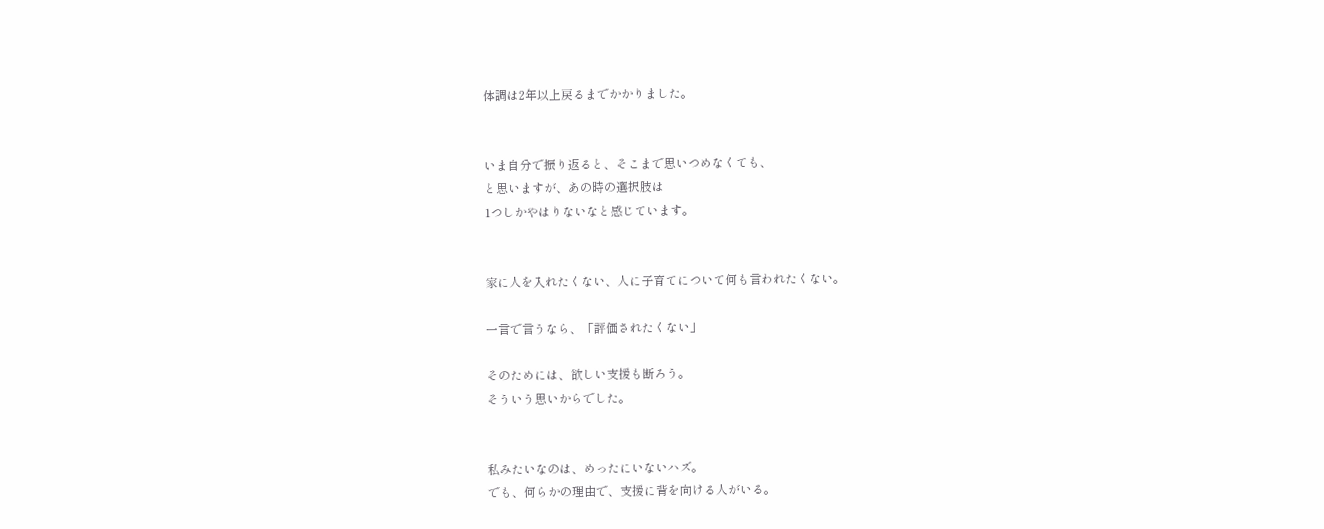体調は2年以上戻るまでかかりました。


いま自分で振り返ると、そこまで思いつめなくても、
と思いますが、あの時の選択肢は
1つしかやはりないなと感じています。


家に人を入れたくない、人に子育てについて何も言われたくない。

一言で言うなら、「評価されたくない」

そのためには、欲しい支援も断ろう。
そういう思いからでした。


私みたいなのは、めったにいないハズ。
でも、何らかの理由で、支援に背を向ける人がいる。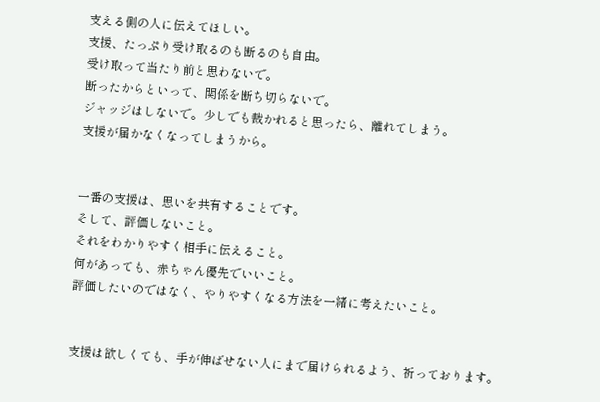支える側の人に伝えてほしい。
支援、たっぷり受け取るのも断るのも自由。
受け取って当たり前と思わないで。
断ったからといって、関係を断ち切らないで。
ジャッジはしないで。少しでも裁かれると思ったら、離れてしまう。
支援が届かなくなってしまうから。


一番の支援は、思いを共有することです。
そして、評価しないこと。
それをわかりやすく相手に伝えること。
何があっても、赤ちゃん優先でいいこと。
評価したいのではなく、やりやすくなる方法を一緒に考えたいこと。


支援は欲しくても、手が伸ばせない人にまで届けられるよう、祈っております。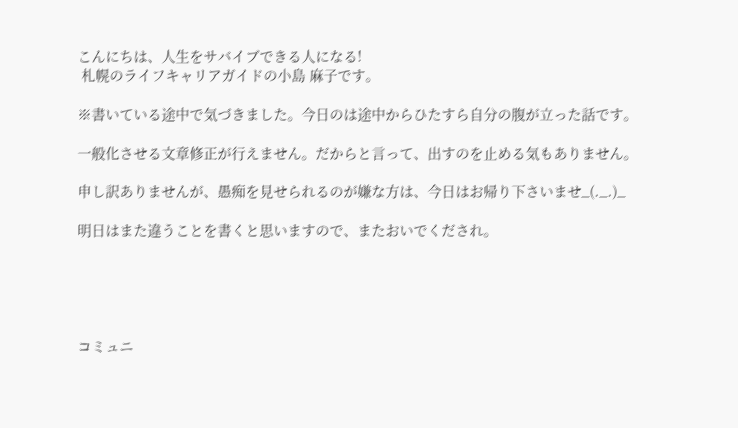こんにちは、人生をサバイブできる人になる!
 札幌のライフキャリアガイドの小島 麻子です。

※書いている途中で気づきました。今日のは途中からひたすら自分の腹が立った話です。

一般化させる文章修正が行えません。だからと言って、出すのを止める気もありません。

申し訳ありませんが、愚痴を見せられるのが嫌な方は、今日はお帰り下さいませ_(._.)_

明日はまた違うことを書くと思いますので、またおいでくだされ。





コミュニ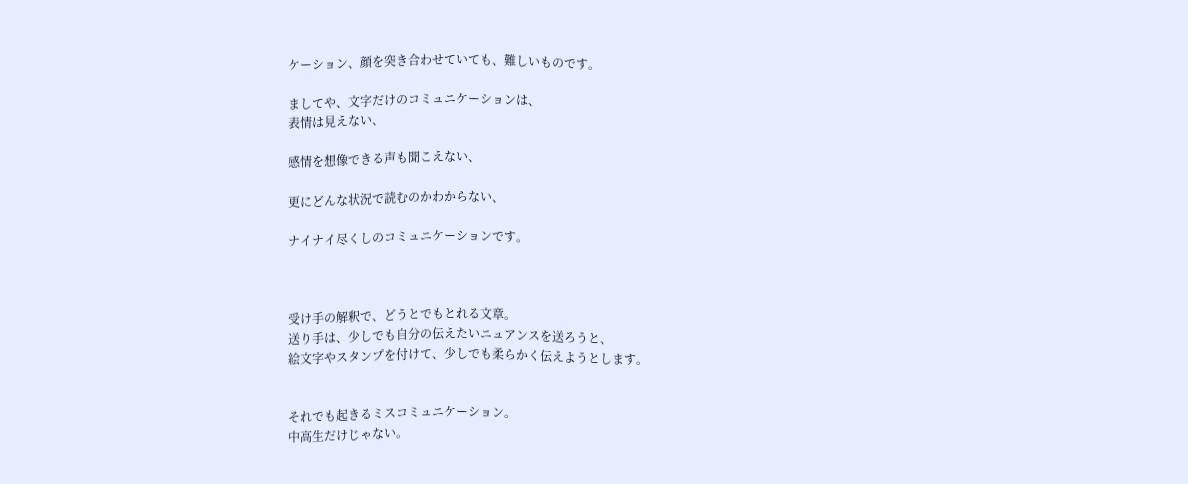ケーション、顔を突き合わせていても、難しいものです。

ましてや、文字だけのコミュニケーションは、
表情は見えない、

感情を想像できる声も聞こえない、

更にどんな状況で読むのかわからない、

ナイナイ尽くしのコミュニケーションです。



受け手の解釈で、どうとでもとれる文章。
送り手は、少しでも自分の伝えたいニュアンスを送ろうと、
絵文字やスタンプを付けて、少しでも柔らかく伝えようとします。


それでも起きるミスコミュニケーション。
中高生だけじゃない。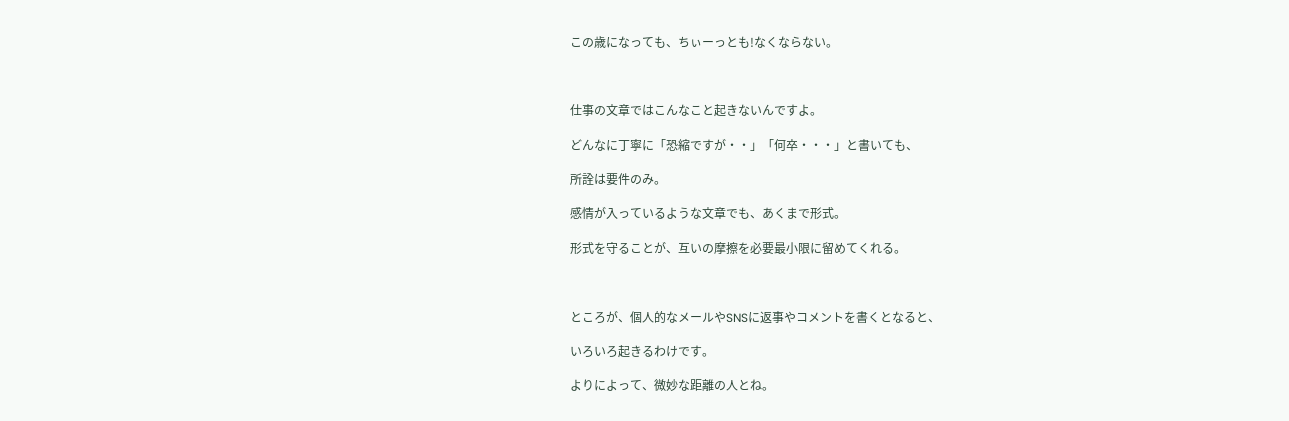この歳になっても、ちぃーっとも!なくならない。



仕事の文章ではこんなこと起きないんですよ。

どんなに丁寧に「恐縮ですが・・」「何卒・・・」と書いても、

所詮は要件のみ。

感情が入っているような文章でも、あくまで形式。

形式を守ることが、互いの摩擦を必要最小限に留めてくれる。



ところが、個人的なメールやSNSに返事やコメントを書くとなると、

いろいろ起きるわけです。

よりによって、微妙な距離の人とね。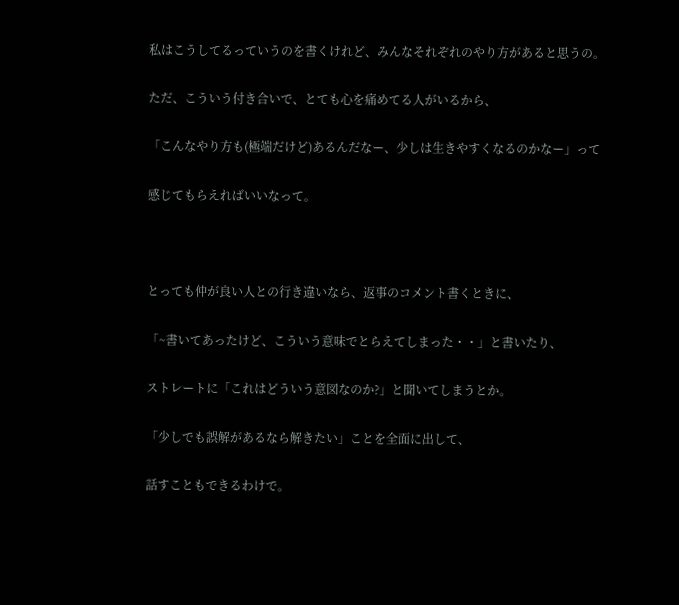私はこうしてるっていうのを書くけれど、みんなそれぞれのやり方があると思うの。

ただ、こういう付き合いで、とても心を痛めてる人がいるから、

「こんなやり方も(極端だけど)あるんだなー、少しは生きやすくなるのかなー」って

感じてもらえればいいなって。



とっても仲が良い人との行き違いなら、返事のコメント書くときに、

「~書いてあったけど、こういう意味でとらえてしまった・・」と書いたり、

ストレートに「これはどういう意図なのか?」と聞いてしまうとか。

「少しでも誤解があるなら解きたい」ことを全面に出して、

話すこともできるわけで。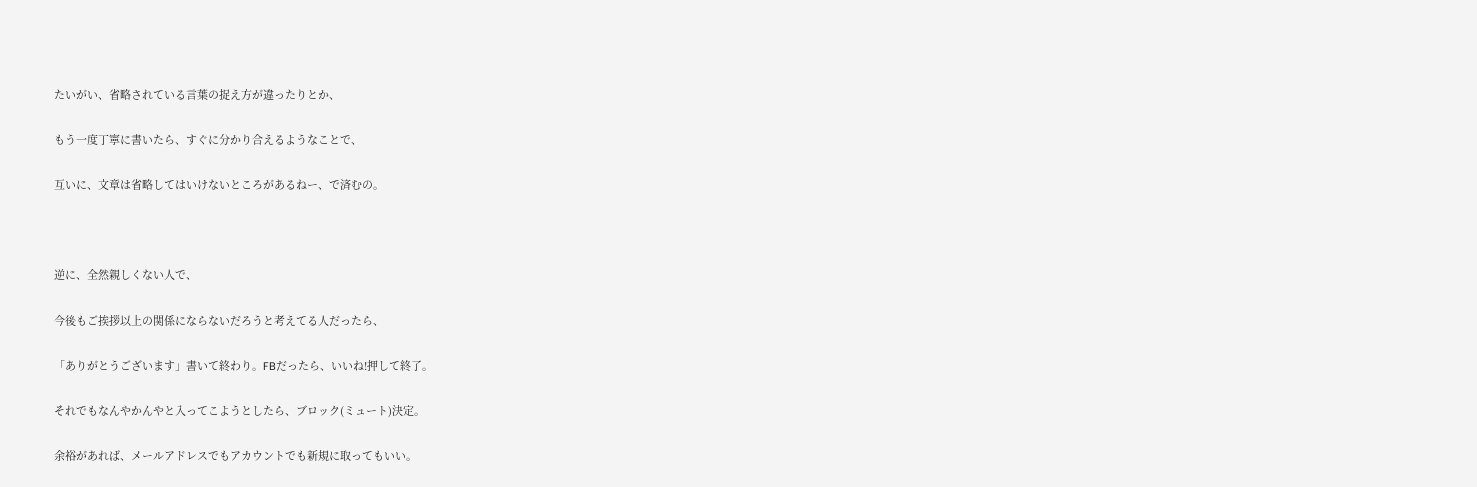たいがい、省略されている言葉の捉え方が違ったりとか、

もう一度丁寧に書いたら、すぐに分かり合えるようなことで、

互いに、文章は省略してはいけないところがあるねー、で済むの。



逆に、全然親しくない人で、

今後もご挨拶以上の関係にならないだろうと考えてる人だったら、

「ありがとうございます」書いて終わり。FBだったら、いいね!押して終了。

それでもなんやかんやと入ってこようとしたら、ブロック(ミュート)決定。

余裕があれば、メールアドレスでもアカウントでも新規に取ってもいい。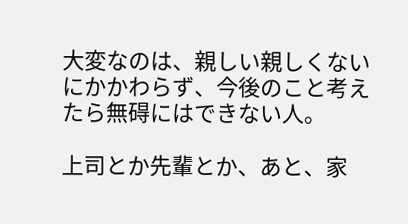大変なのは、親しい親しくないにかかわらず、今後のこと考えたら無碍にはできない人。

上司とか先輩とか、あと、家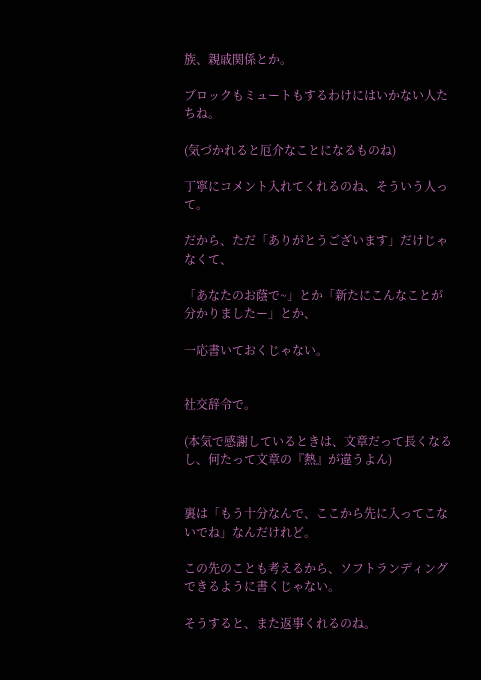族、親戚関係とか。

ブロックもミュートもするわけにはいかない人たちね。

(気づかれると厄介なことになるものね)

丁寧にコメント入れてくれるのね、そういう人って。

だから、ただ「ありがとうございます」だけじゃなくて、

「あなたのお蔭で~」とか「新たにこんなことが分かりましたー」とか、

一応書いておくじゃない。


社交辞令で。

(本気で感謝しているときは、文章だって長くなるし、何たって文章の『熱』が違うよん)


裏は「もう十分なんで、ここから先に入ってこないでね」なんだけれど。

この先のことも考えるから、ソフトランディングできるように書くじゃない。

そうすると、また返事くれるのね。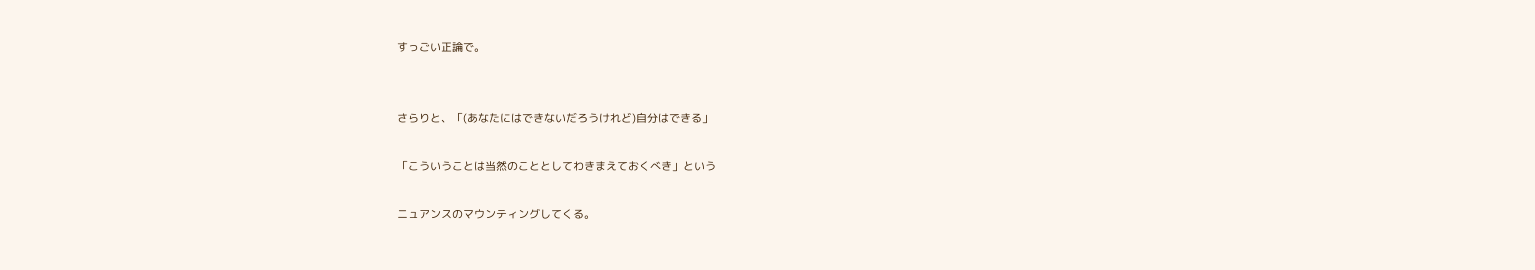すっごい正論で。


さらりと、「(あなたにはできないだろうけれど)自分はできる」

「こういうことは当然のこととしてわきまえておくべき」という

ニュアンスのマウンティングしてくる。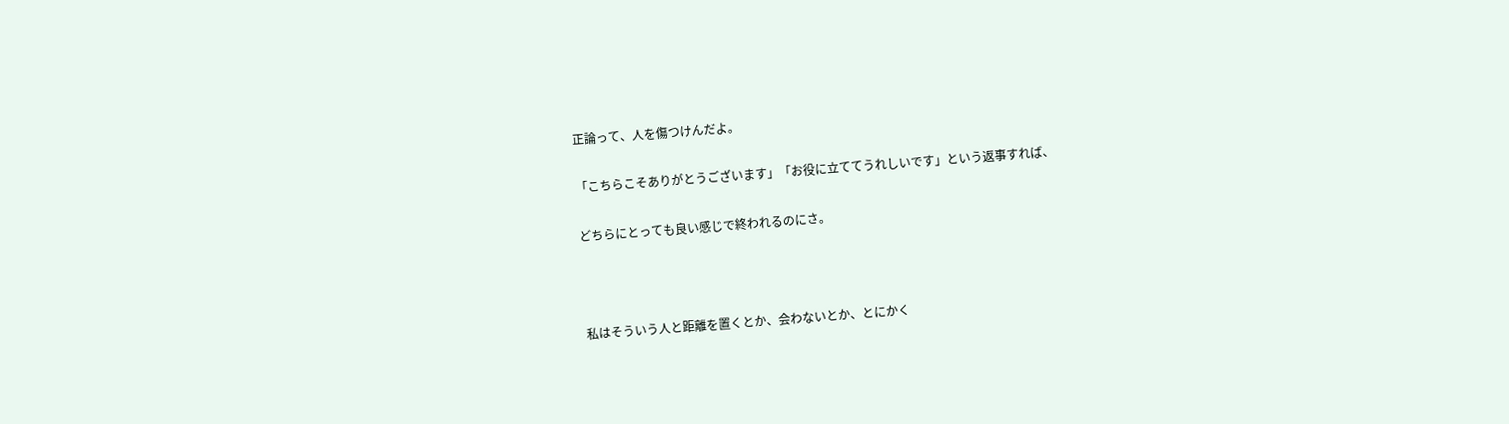正論って、人を傷つけんだよ。

「こちらこそありがとうございます」「お役に立ててうれしいです」という返事すれば、

どちらにとっても良い感じで終われるのにさ。



私はそういう人と距離を置くとか、会わないとか、とにかく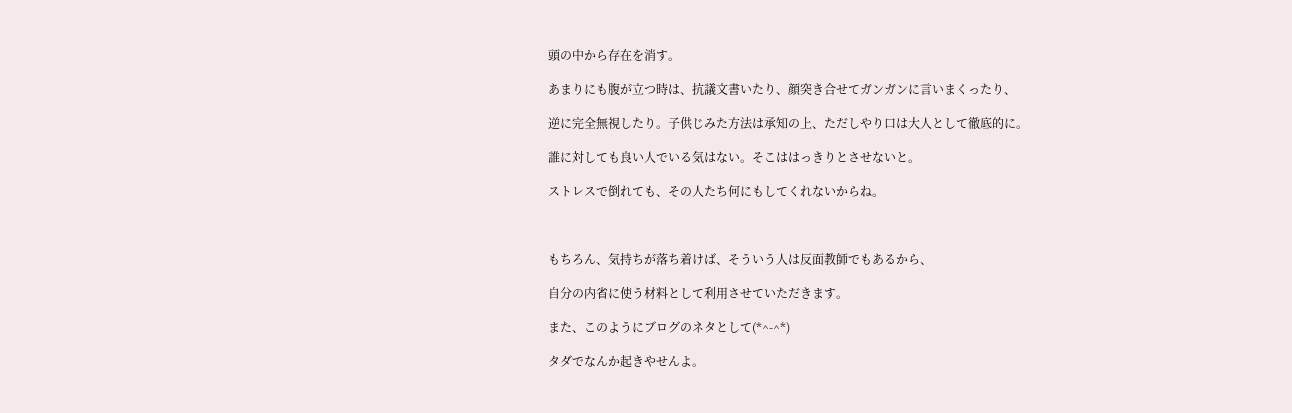頭の中から存在を消す。

あまりにも腹が立つ時は、抗議文書いたり、顔突き合せてガンガンに言いまくったり、

逆に完全無視したり。子供じみた方法は承知の上、ただしやり口は大人として徹底的に。

誰に対しても良い人でいる気はない。そこははっきりとさせないと。

ストレスで倒れても、その人たち何にもしてくれないからね。



もちろん、気持ちが落ち着けば、そういう人は反面教師でもあるから、

自分の内省に使う材料として利用させていただきます。

また、このようにブログのネタとして(*^-^*)

タダでなんか起きやせんよ。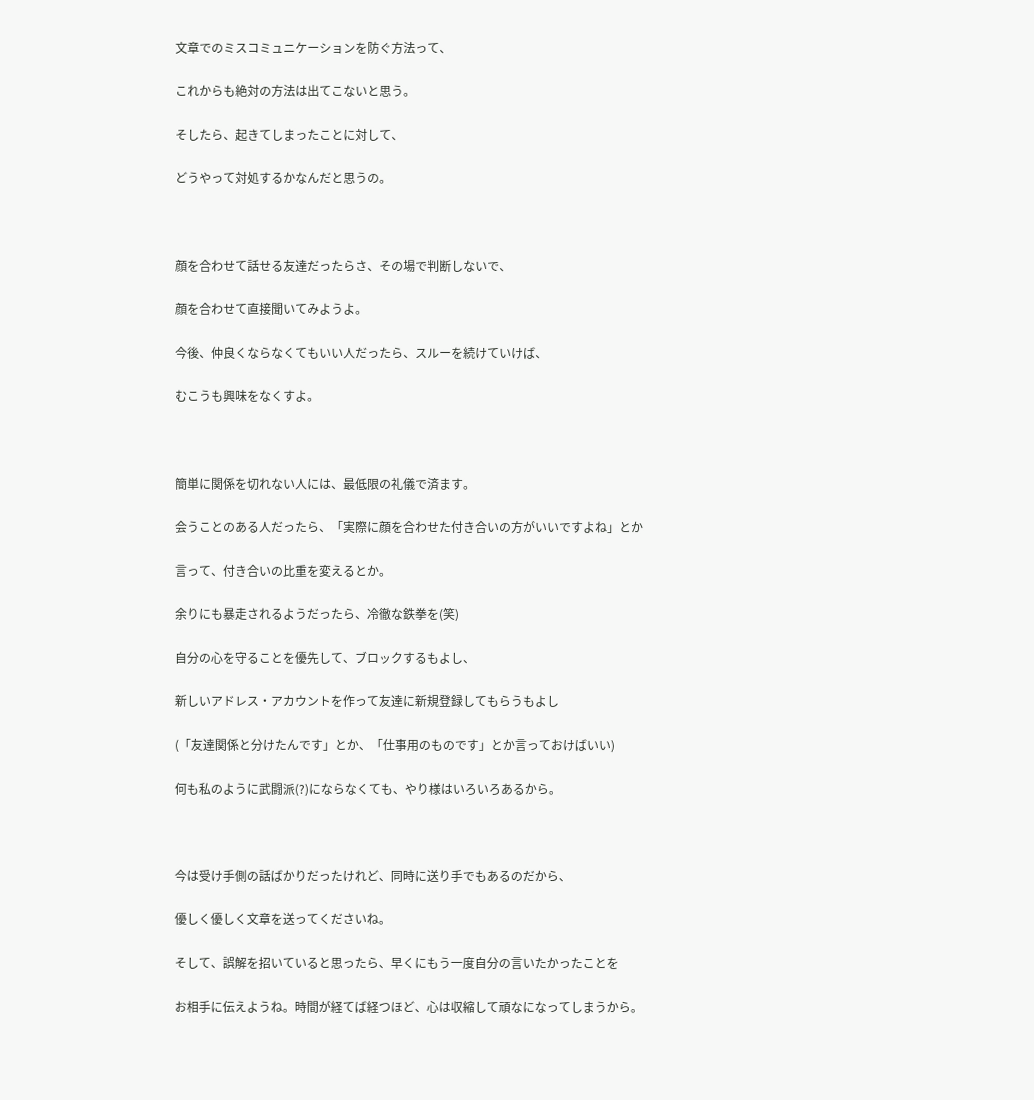文章でのミスコミュニケーションを防ぐ方法って、

これからも絶対の方法は出てこないと思う。

そしたら、起きてしまったことに対して、

どうやって対処するかなんだと思うの。



顔を合わせて話せる友達だったらさ、その場で判断しないで、

顔を合わせて直接聞いてみようよ。

今後、仲良くならなくてもいい人だったら、スルーを続けていけば、

むこうも興味をなくすよ。



簡単に関係を切れない人には、最低限の礼儀で済ます。

会うことのある人だったら、「実際に顔を合わせた付き合いの方がいいですよね」とか

言って、付き合いの比重を変えるとか。

余りにも暴走されるようだったら、冷徹な鉄拳を(笑)

自分の心を守ることを優先して、ブロックするもよし、

新しいアドレス・アカウントを作って友達に新規登録してもらうもよし

(「友達関係と分けたんです」とか、「仕事用のものです」とか言っておけばいい)

何も私のように武闘派(?)にならなくても、やり様はいろいろあるから。



今は受け手側の話ばかりだったけれど、同時に送り手でもあるのだから、

優しく優しく文章を送ってくださいね。

そして、誤解を招いていると思ったら、早くにもう一度自分の言いたかったことを

お相手に伝えようね。時間が経てば経つほど、心は収縮して頑なになってしまうから。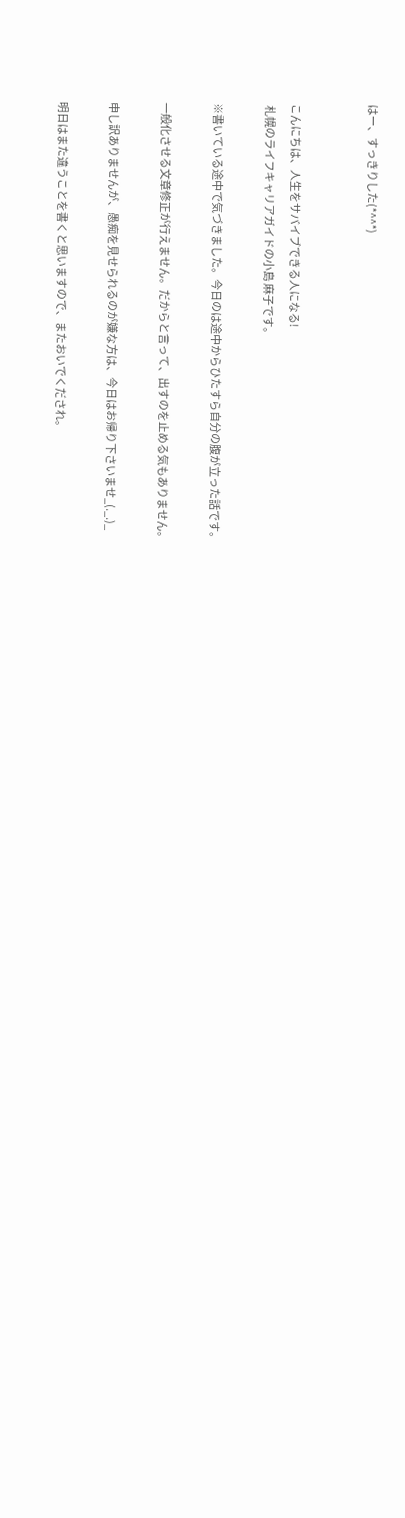はー、すっきりした(*^^*)


こんにちは、人生をサバイブできる人になる!
 札幌のライフキャリアガイドの小島 麻子です。

※書いている途中で気づきました。今日のは途中からひたすら自分の腹が立った話です。

一般化させる文章修正が行えません。だからと言って、出すのを止める気もありません。

申し訳ありませんが、愚痴を見せられるのが嫌な方は、今日はお帰り下さいませ_(._.)_

明日はまた違うことを書くと思いますので、またおいでくだされ。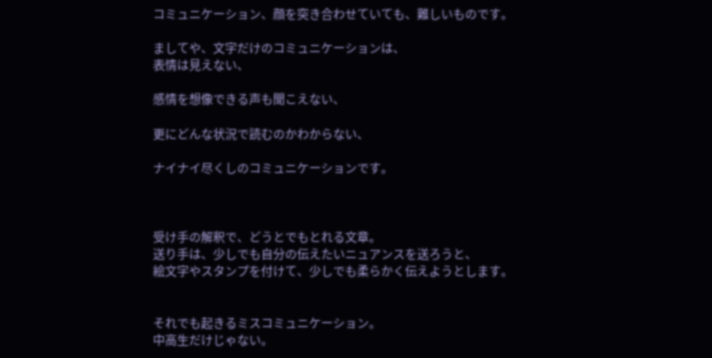コミュニケーション、顔を突き合わせていても、難しいものです。

ましてや、文字だけのコミュニケーションは、
表情は見えない、

感情を想像できる声も聞こえない、

更にどんな状況で読むのかわからない、

ナイナイ尽くしのコミュニケーションです。



受け手の解釈で、どうとでもとれる文章。
送り手は、少しでも自分の伝えたいニュアンスを送ろうと、
絵文字やスタンプを付けて、少しでも柔らかく伝えようとします。


それでも起きるミスコミュニケーション。
中高生だけじゃない。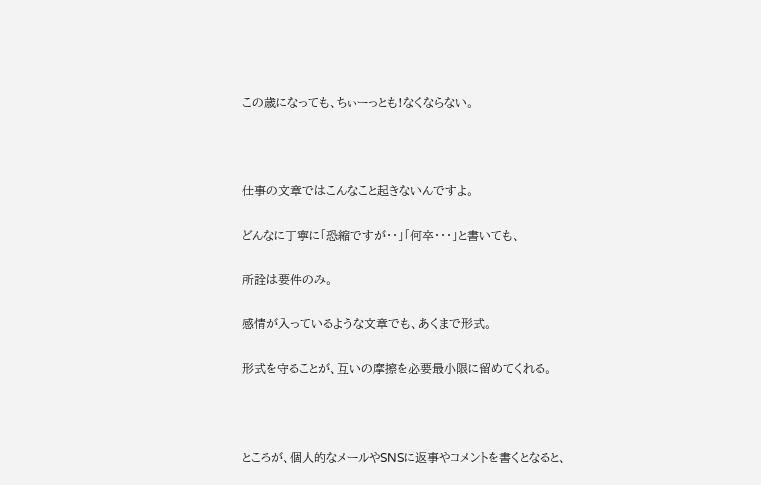この歳になっても、ちぃーっとも!なくならない。



仕事の文章ではこんなこと起きないんですよ。

どんなに丁寧に「恐縮ですが・・」「何卒・・・」と書いても、

所詮は要件のみ。

感情が入っているような文章でも、あくまで形式。

形式を守ることが、互いの摩擦を必要最小限に留めてくれる。



ところが、個人的なメールやSNSに返事やコメントを書くとなると、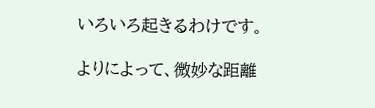いろいろ起きるわけです。

よりによって、微妙な距離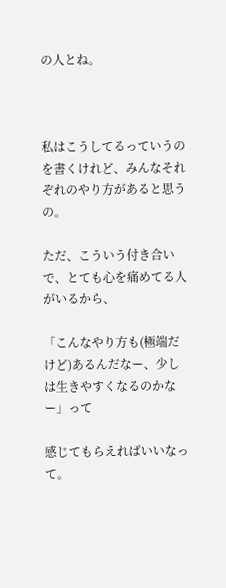の人とね。



私はこうしてるっていうのを書くけれど、みんなそれぞれのやり方があると思うの。

ただ、こういう付き合いで、とても心を痛めてる人がいるから、

「こんなやり方も(極端だけど)あるんだなー、少しは生きやすくなるのかなー」って

感じてもらえればいいなって。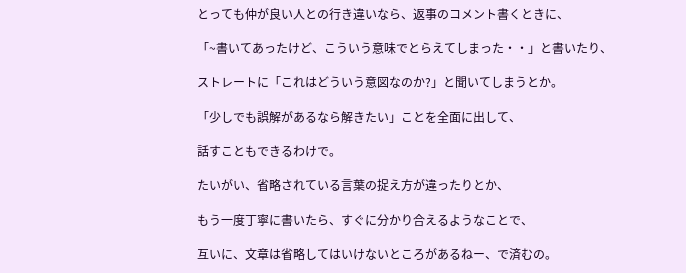とっても仲が良い人との行き違いなら、返事のコメント書くときに、

「~書いてあったけど、こういう意味でとらえてしまった・・」と書いたり、

ストレートに「これはどういう意図なのか?」と聞いてしまうとか。

「少しでも誤解があるなら解きたい」ことを全面に出して、

話すこともできるわけで。

たいがい、省略されている言葉の捉え方が違ったりとか、

もう一度丁寧に書いたら、すぐに分かり合えるようなことで、

互いに、文章は省略してはいけないところがあるねー、で済むの。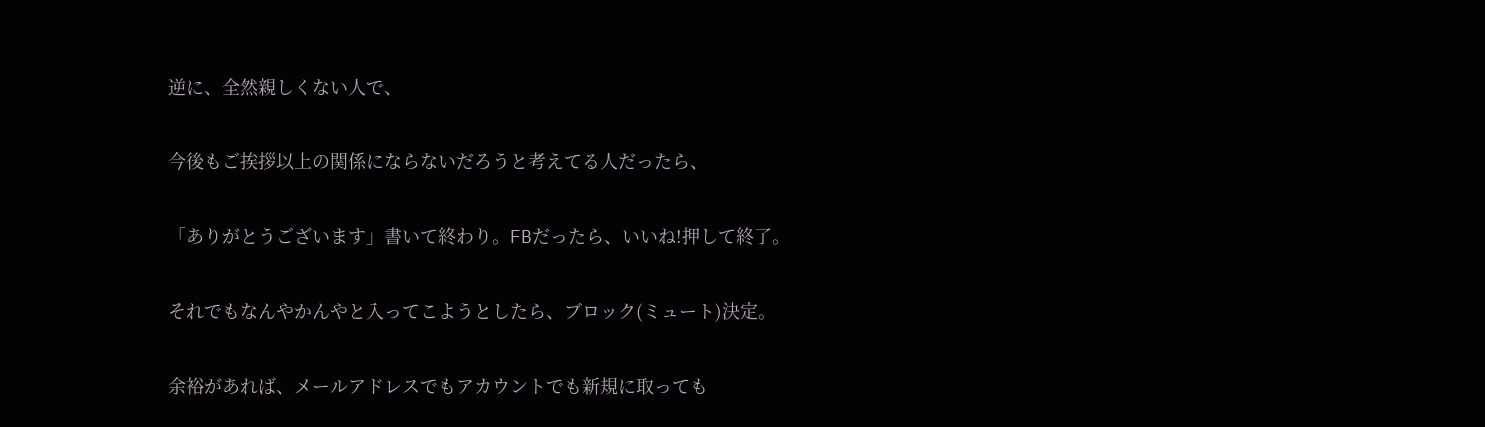逆に、全然親しくない人で、

今後もご挨拶以上の関係にならないだろうと考えてる人だったら、

「ありがとうございます」書いて終わり。FBだったら、いいね!押して終了。

それでもなんやかんやと入ってこようとしたら、ブロック(ミュート)決定。

余裕があれば、メールアドレスでもアカウントでも新規に取っても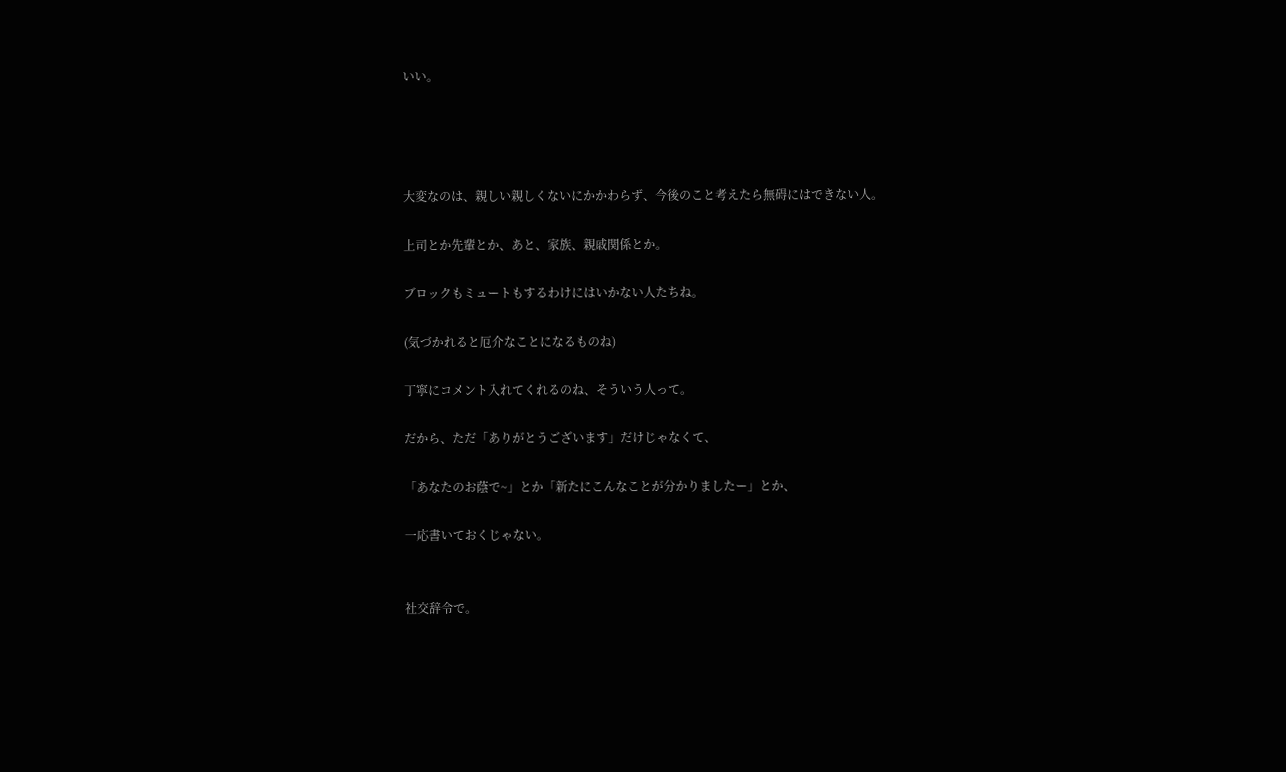いい。




大変なのは、親しい親しくないにかかわらず、今後のこと考えたら無碍にはできない人。

上司とか先輩とか、あと、家族、親戚関係とか。

ブロックもミュートもするわけにはいかない人たちね。

(気づかれると厄介なことになるものね)

丁寧にコメント入れてくれるのね、そういう人って。

だから、ただ「ありがとうございます」だけじゃなくて、

「あなたのお蔭で~」とか「新たにこんなことが分かりましたー」とか、

一応書いておくじゃない。


社交辞令で。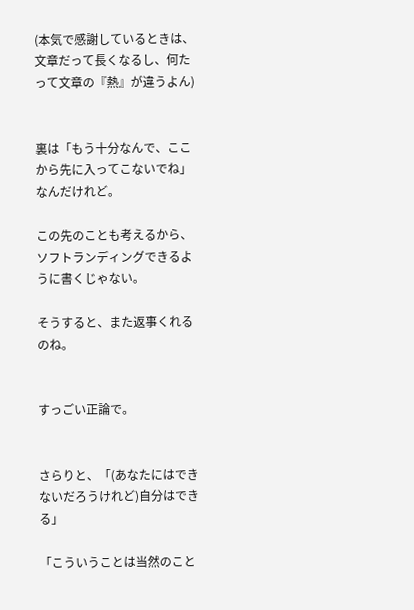(本気で感謝しているときは、文章だって長くなるし、何たって文章の『熱』が違うよん)


裏は「もう十分なんで、ここから先に入ってこないでね」なんだけれど。

この先のことも考えるから、ソフトランディングできるように書くじゃない。

そうすると、また返事くれるのね。


すっごい正論で。


さらりと、「(あなたにはできないだろうけれど)自分はできる」

「こういうことは当然のこと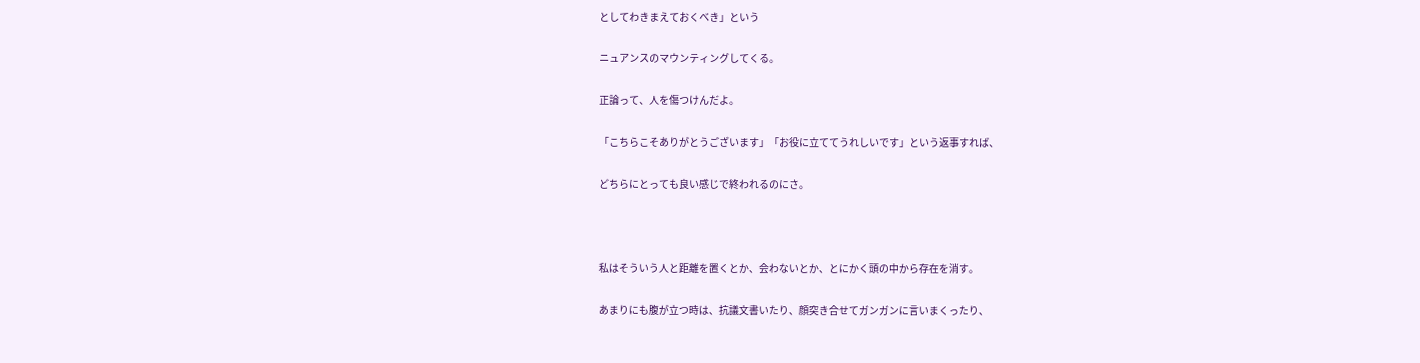としてわきまえておくべき」という

ニュアンスのマウンティングしてくる。

正論って、人を傷つけんだよ。

「こちらこそありがとうございます」「お役に立ててうれしいです」という返事すれば、

どちらにとっても良い感じで終われるのにさ。



私はそういう人と距離を置くとか、会わないとか、とにかく頭の中から存在を消す。

あまりにも腹が立つ時は、抗議文書いたり、顔突き合せてガンガンに言いまくったり、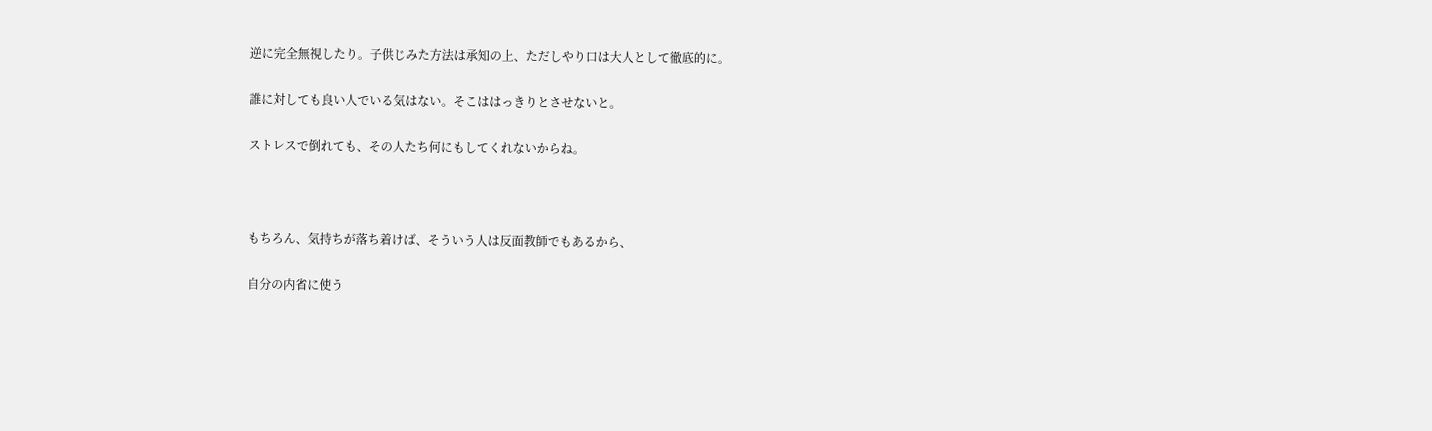逆に完全無視したり。子供じみた方法は承知の上、ただしやり口は大人として徹底的に。

誰に対しても良い人でいる気はない。そこははっきりとさせないと。

ストレスで倒れても、その人たち何にもしてくれないからね。



もちろん、気持ちが落ち着けば、そういう人は反面教師でもあるから、

自分の内省に使う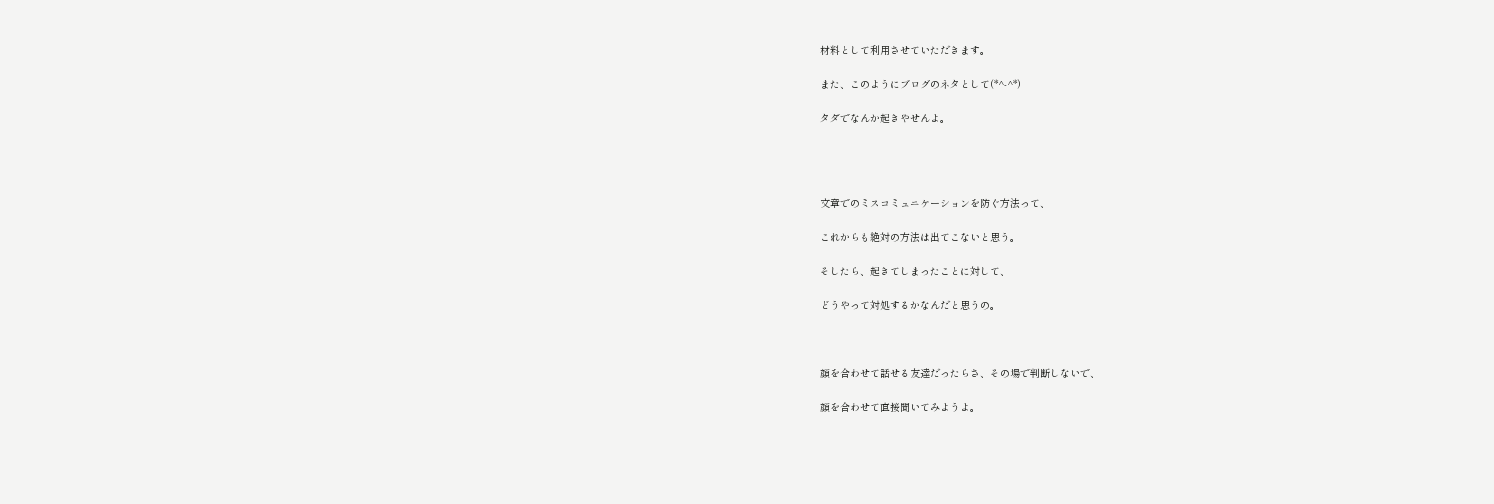材料として利用させていただきます。

また、このようにブログのネタとして(*^-^*)

タダでなんか起きやせんよ。




文章でのミスコミュニケーションを防ぐ方法って、

これからも絶対の方法は出てこないと思う。

そしたら、起きてしまったことに対して、

どうやって対処するかなんだと思うの。



顔を合わせて話せる友達だったらさ、その場で判断しないで、

顔を合わせて直接聞いてみようよ。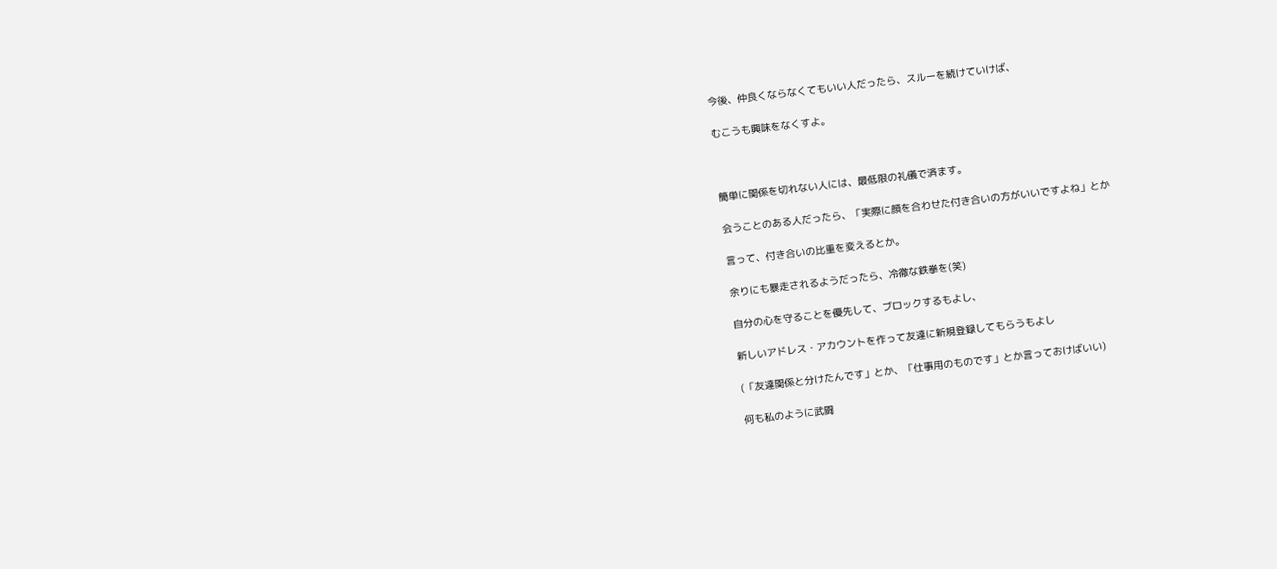今後、仲良くならなくてもいい人だったら、スルーを続けていけば、

むこうも興味をなくすよ。



簡単に関係を切れない人には、最低限の礼儀で済ます。

会うことのある人だったら、「実際に顔を合わせた付き合いの方がいいですよね」とか

言って、付き合いの比重を変えるとか。

余りにも暴走されるようだったら、冷徹な鉄拳を(笑)

自分の心を守ることを優先して、ブロックするもよし、

新しいアドレス・アカウントを作って友達に新規登録してもらうもよし

(「友達関係と分けたんです」とか、「仕事用のものです」とか言っておけばいい)

何も私のように武闘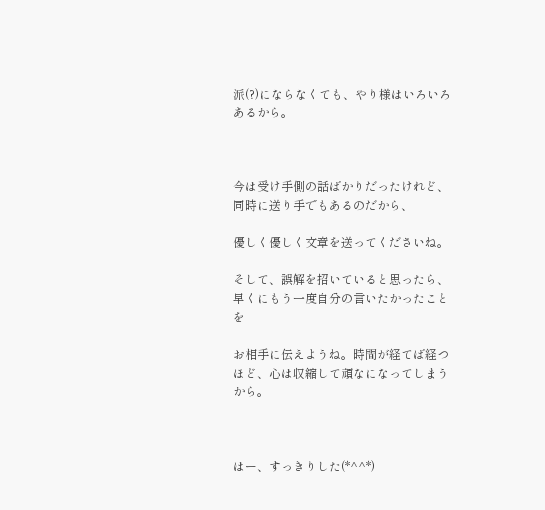派(?)にならなくても、やり様はいろいろあるから。



今は受け手側の話ばかりだったけれど、同時に送り手でもあるのだから、

優しく優しく文章を送ってくださいね。

そして、誤解を招いていると思ったら、早くにもう一度自分の言いたかったことを

お相手に伝えようね。時間が経てば経つほど、心は収縮して頑なになってしまうから。



はー、すっきりした(*^^*)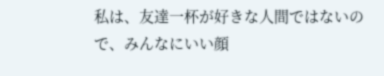私は、友達一杯が好きな人間ではないので、みんなにいい顔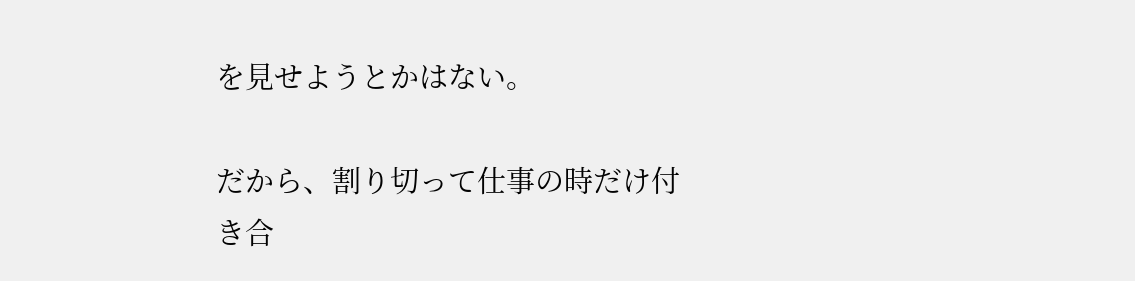を見せようとかはない。

だから、割り切って仕事の時だけ付き合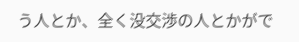う人とか、全く没交渉の人とかがで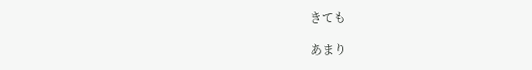きても

あまり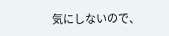気にしないので、